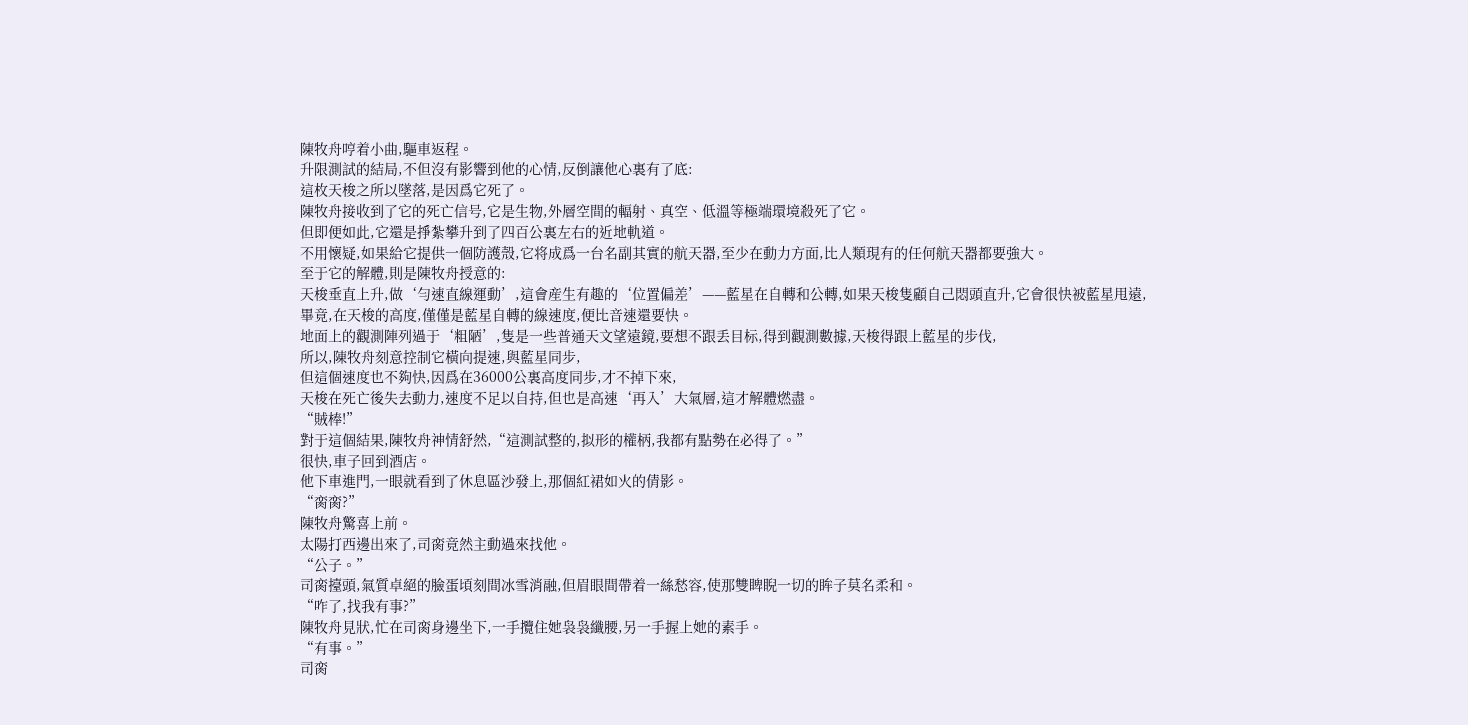陳牧舟哼着小曲,驅車返程。
升限測試的結局,不但沒有影響到他的心情,反倒讓他心裏有了底:
這枚天梭之所以墜落,是因爲它死了。
陳牧舟接收到了它的死亡信号,它是生物,外層空間的輻射、真空、低溫等極端環境殺死了它。
但即便如此,它還是掙紮攀升到了四百公裏左右的近地軌道。
不用懷疑,如果給它提供一個防護殼,它将成爲一台名副其實的航天器,至少在動力方面,比人類現有的任何航天器都要強大。
至于它的解體,則是陳牧舟授意的:
天梭垂直上升,做‘勻速直線運動’,這會産生有趣的‘位置偏差’——藍星在自轉和公轉,如果天梭隻顧自己悶頭直升,它會很快被藍星甩遠,
畢竟,在天梭的高度,僅僅是藍星自轉的線速度,便比音速還要快。
地面上的觀測陣列過于‘粗陋’,隻是一些普通天文望遠鏡,要想不跟丢目标,得到觀測數據,天梭得跟上藍星的步伐,
所以,陳牧舟刻意控制它橫向提速,與藍星同步,
但這個速度也不夠快,因爲在36000公裏高度同步,才不掉下來,
天梭在死亡後失去動力,速度不足以自持,但也是高速‘再入’大氣層,這才解體燃盡。
“賊棒!”
對于這個結果,陳牧舟神情舒然,“這測試整的,拟形的權柄,我都有點勢在必得了。”
很快,車子回到酒店。
他下車進門,一眼就看到了休息區沙發上,那個紅裙如火的倩影。
“脔脔?”
陳牧舟驚喜上前。
太陽打西邊出來了,司脔竟然主動過來找他。
“公子。”
司脔擡頭,氣質卓絕的臉蛋頃刻間冰雪消融,但眉眼間帶着一絲愁容,使那雙睥睨一切的眸子莫名柔和。
“咋了,找我有事?”
陳牧舟見狀,忙在司脔身邊坐下,一手攬住她袅袅纖腰,另一手握上她的素手。
“有事。”
司脔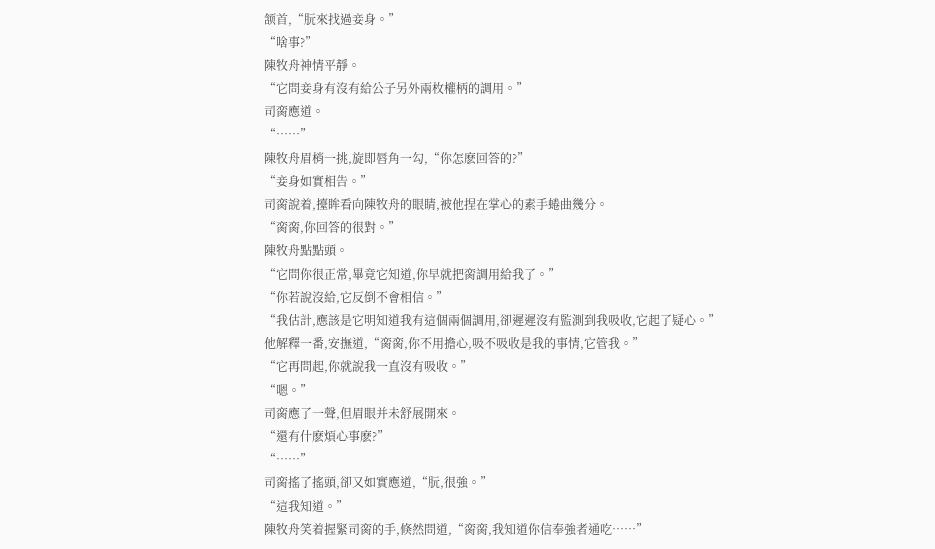颔首,“朊來找過妾身。”
“啥事?”
陳牧舟神情平靜。
“它問妾身有沒有給公子另外兩枚權柄的調用。”
司脔應道。
“……”
陳牧舟眉梢一挑,旋即唇角一勾,“你怎麽回答的?”
“妾身如實相告。”
司脔說着,擡眸看向陳牧舟的眼睛,被他捏在掌心的素手蜷曲幾分。
“脔脔,你回答的很對。”
陳牧舟點點頭。
“它問你很正常,畢竟它知道,你早就把脔調用給我了。”
“你若說沒給,它反倒不會相信。”
“我估計,應該是它明知道我有這個兩個調用,卻遲遲沒有監測到我吸收,它起了疑心。”
他解釋一番,安撫道,“脔脔,你不用擔心,吸不吸收是我的事情,它管我。”
“它再問起,你就說我一直沒有吸收。”
“嗯。”
司脔應了一聲,但眉眼并未舒展開來。
“還有什麽煩心事麽?”
“……”
司脔搖了搖頭,卻又如實應道,“朊,很強。”
“這我知道。”
陳牧舟笑着握緊司脔的手,倏然問道,“脔脔,我知道你信奉強者通吃……”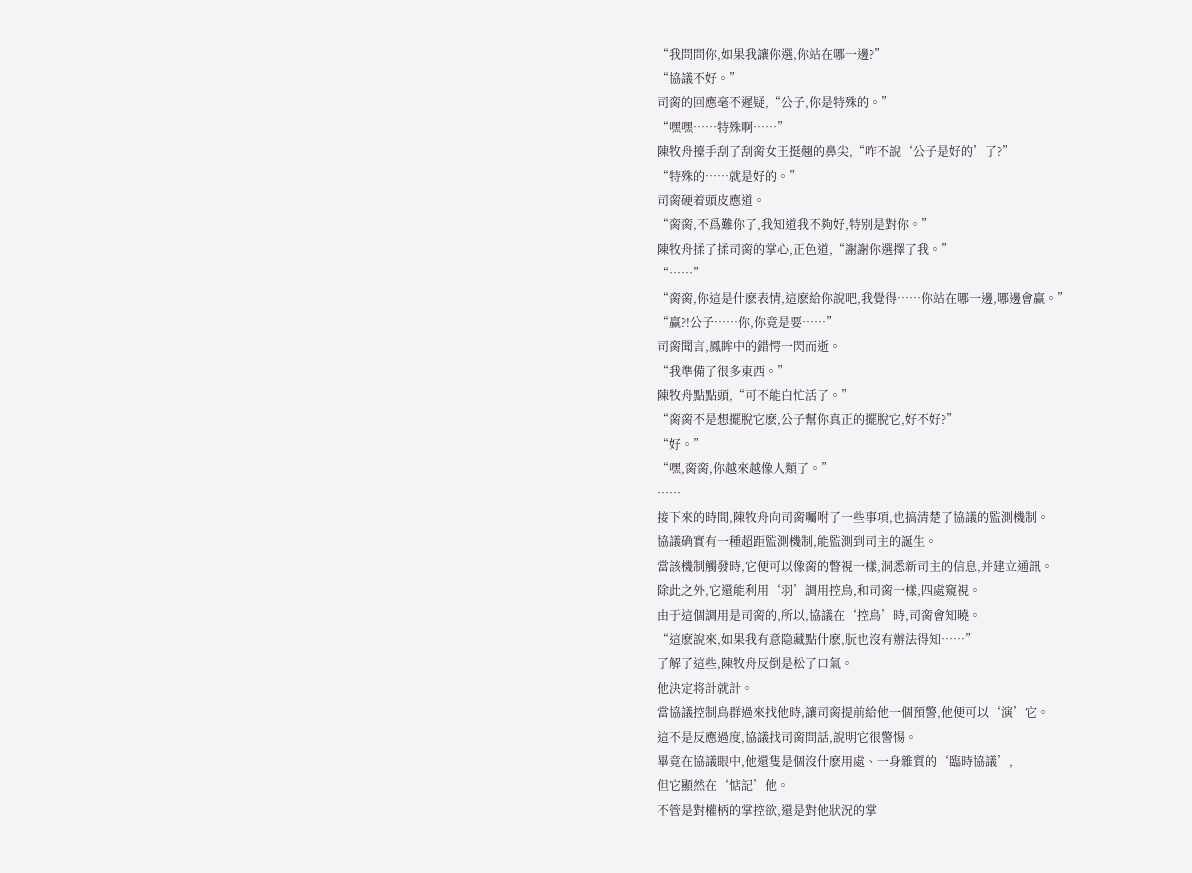“我問問你,如果我讓你選,你站在哪一邊?”
“協議不好。”
司脔的回應毫不遲疑,“公子,你是特殊的。”
“嘿嘿……特殊啊……”
陳牧舟擡手刮了刮脔女王挺翹的鼻尖,“咋不說‘公子是好的’了?”
“特殊的……就是好的。”
司脔硬着頭皮應道。
“脔脔,不爲難你了,我知道我不夠好,特别是對你。”
陳牧舟揉了揉司脔的掌心,正色道,“謝謝你選擇了我。”
“……”
“脔脔,你這是什麽表情,這麽給你說吧,我覺得……你站在哪一邊,哪邊會赢。”
“赢?!公子……你,你竟是要……”
司脔聞言,鳳眸中的錯愕一閃而逝。
“我準備了很多東西。”
陳牧舟點點頭,“可不能白忙活了。”
“脔脔不是想擺脫它麽,公子幫你真正的擺脫它,好不好?”
“好。”
“嘿,脔脔,你越來越像人類了。”
……
接下來的時間,陳牧舟向司脔囑咐了一些事項,也搞清楚了協議的監測機制。
協議确實有一種超距監測機制,能監測到司主的誕生。
當該機制觸發時,它便可以像脔的瞥視一樣,洞悉新司主的信息,并建立通訊。
除此之外,它還能利用‘羽’調用控鳥,和司脔一樣,四處窺視。
由于這個調用是司脔的,所以,協議在‘控鳥’時,司脔會知曉。
“這麽說來,如果我有意隐藏點什麽,朊也沒有辦法得知……”
了解了這些,陳牧舟反倒是松了口氣。
他決定将計就計。
當協議控制鳥群過來找他時,讓司脔提前給他一個預警,他便可以‘演’它。
這不是反應過度,協議找司脔問話,說明它很警惕。
畢竟在協議眼中,他還隻是個沒什麽用處、一身雜質的‘臨時協議’,
但它顯然在‘惦記’他。
不管是對權柄的掌控欲,還是對他狀況的掌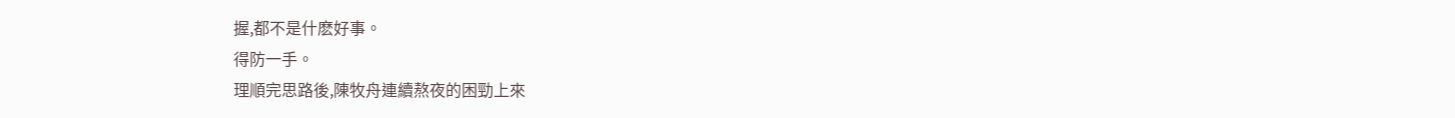握,都不是什麽好事。
得防一手。
理順完思路後,陳牧舟連續熬夜的困勁上來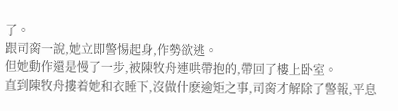了。
跟司脔一說,她立即警惕起身,作勢欲逃。
但她動作還是慢了一步,被陳牧舟連哄帶抱的,帶回了樓上卧室。
直到陳牧舟摟着她和衣睡下,沒做什麽逾矩之事,司脔才解除了警報,平息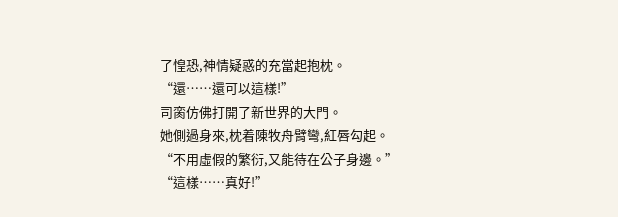了惶恐,神情疑惑的充當起抱枕。
“還……還可以這樣!”
司脔仿佛打開了新世界的大門。
她側過身來,枕着陳牧舟臂彎,紅唇勾起。
“不用虛假的繁衍,又能待在公子身邊。”
“這樣……真好!”